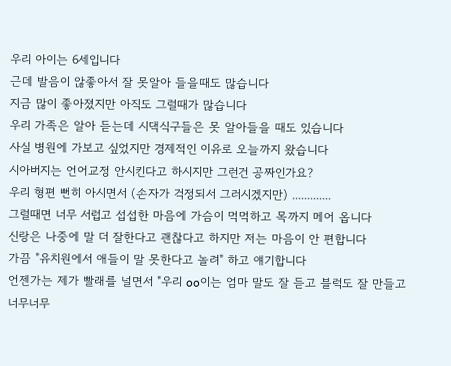우리 아이는 6세입니다
근데 발음이 않좋아서 잘 못알아 들을때도 많습니다
지금 많이 좋아졌지만 아직도 그럴때가 많습니다
우리 가족은 알아 듣는데 시댁식구들은 못 알아들을 때도 있습니다
사실 병원에 가보고 싶었지만 경제적인 이유로 오늘까지 왔습니다
시아버지는 언어교정 안시킨다고 하시지만 그런건 공짜인가요?
우리 형편 뻔히 아시면서 (손자가 걱정되서 그러시겠지만) .............
그럴때면 너무 서럽고 섭섭한 마음에 가슴이 먹먹하고 목까지 메어 옵니다
신랑은 나중에 말 더 잘한다고 괜찮다고 하지만 저는 마음이 안 편합니다
가끔 "유치원에서 애들이 말 못한다고 놀려" 하고 얘기합니다
언젠가는 제가 빨래를 널면서 "우리 oo이는 엄마 말도 잘 듣고 블럭도 잘 만들고 너무너무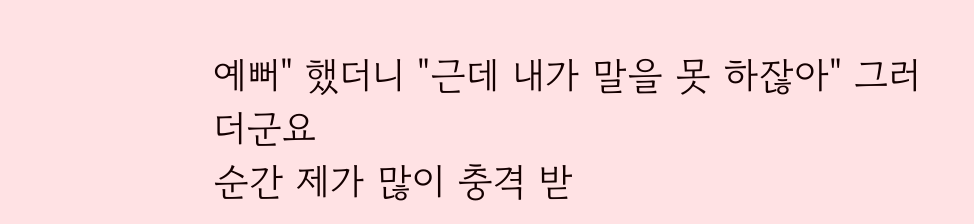예뻐" 했더니 "근데 내가 말을 못 하잖아" 그러더군요
순간 제가 많이 충격 받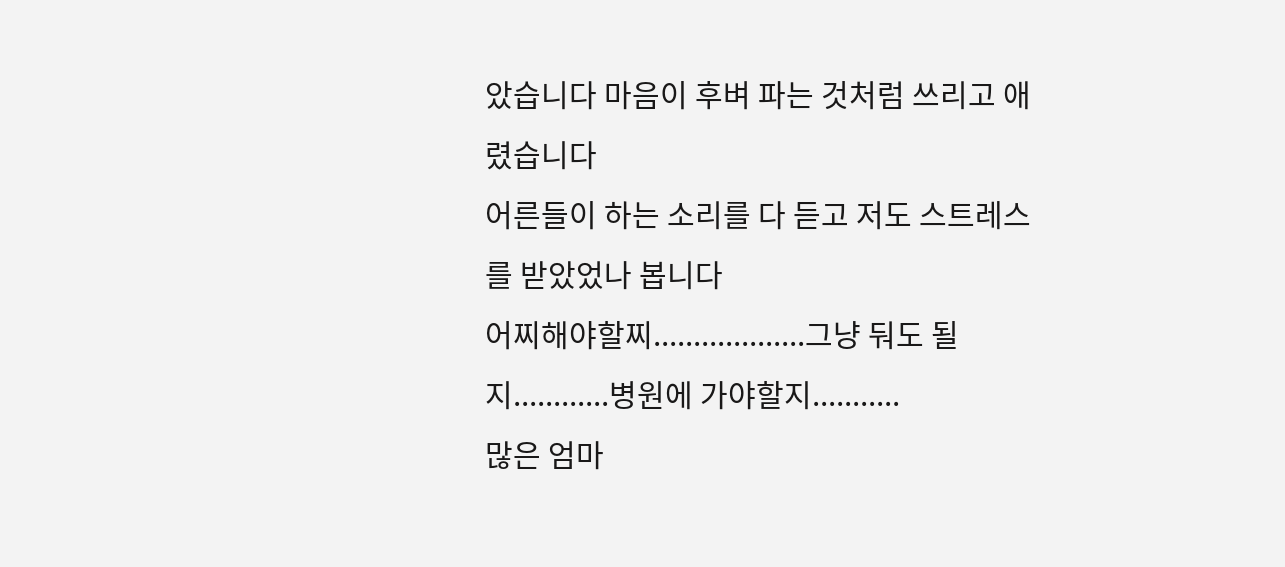았습니다 마음이 후벼 파는 것처럼 쓰리고 애렸습니다
어른들이 하는 소리를 다 듣고 저도 스트레스를 받았었나 봅니다
어찌해야할찌...................그냥 둬도 될지............병원에 가야할지...........
많은 엄마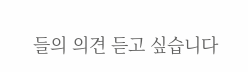들의 의견 듣고 싶습니다